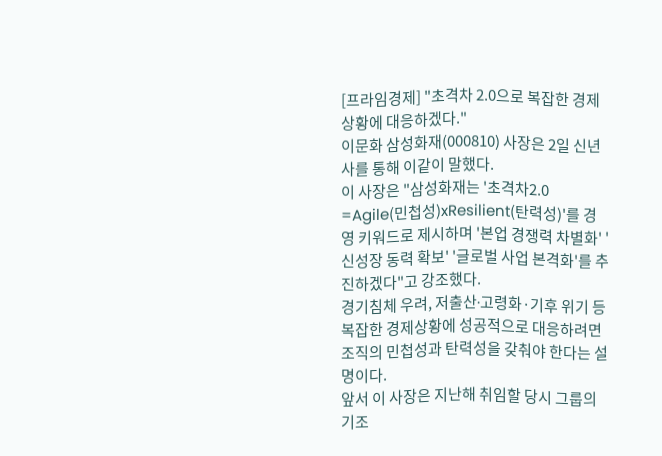[프라임경제] "초격차 2.0으로 복잡한 경제상황에 대응하겠다."
이문화 삼성화재(000810) 사장은 2일 신년사를 통해 이같이 말했다.
이 사장은 "삼성화재는 '초격차2.0 =Agile(민첩성)xResilient(탄력성)'를 경영 키워드로 제시하며 '본업 경쟁력 차별화' '신성장 동력 확보' '글로벌 사업 본격화'를 추진하겠다"고 강조했다.
경기침체 우려, 저출산∙고령화·기후 위기 등 복잡한 경제상황에 성공적으로 대응하려면 조직의 민첩성과 탄력성을 갖춰야 한다는 설명이다.
앞서 이 사장은 지난해 취임할 당시 그룹의 기조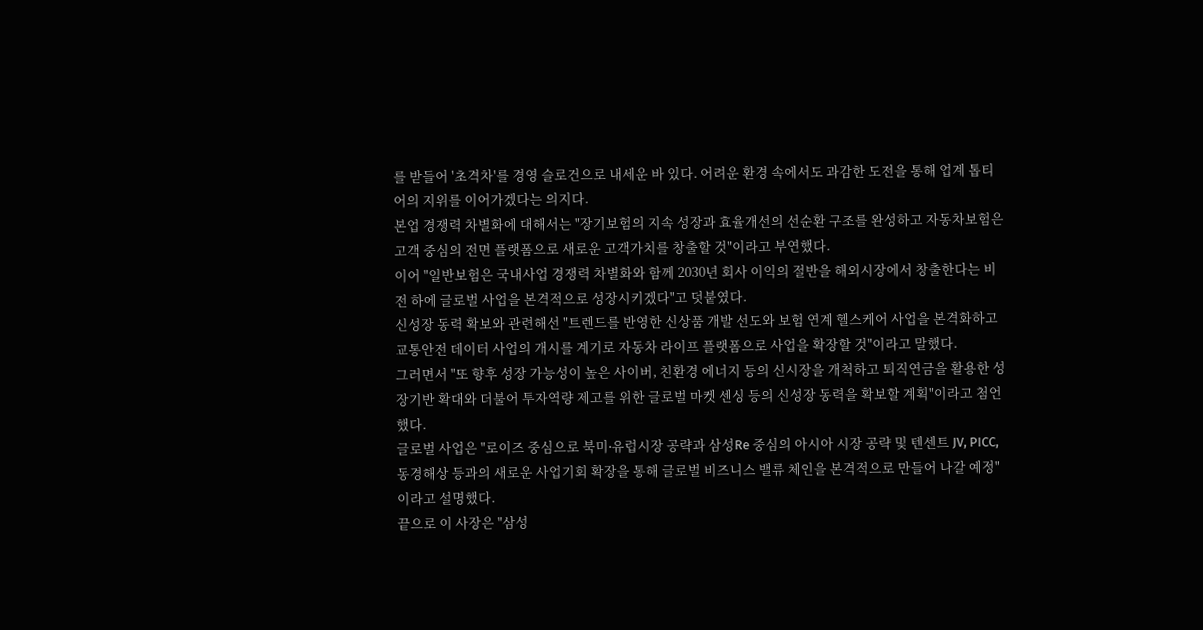를 받들어 '초격차'를 경영 슬로건으로 내세운 바 있다. 어려운 환경 속에서도 과감한 도전을 통해 업계 톱티어의 지위를 이어가겠다는 의지다.
본업 경쟁력 차별화에 대해서는 "장기보험의 지속 성장과 효율개선의 선순환 구조를 완성하고 자동차보험은 고객 중심의 전면 플랫폼으로 새로운 고객가치를 창출할 것"이라고 부연했다.
이어 "일반보험은 국내사업 경쟁력 차별화와 함께 2030년 회사 이익의 절반을 해외시장에서 창출한다는 비전 하에 글로벌 사업을 본격적으로 성장시키겠다"고 덧붙였다.
신성장 동력 확보와 관련해선 "트렌드를 반영한 신상품 개발 선도와 보험 연계 헬스케어 사업을 본격화하고 교통안전 데이터 사업의 개시를 계기로 자동차 라이프 플랫폼으로 사업을 확장할 것"이라고 말했다.
그러면서 "또 향후 성장 가능성이 높은 사이버, 친환경 에너지 등의 신시장을 개척하고 퇴직연금을 활용한 성장기반 확대와 더불어 투자역량 제고를 위한 글로벌 마켓 센싱 등의 신성장 동력을 확보할 계획"이라고 첨언했다.
글로벌 사업은 "로이즈 중심으로 북미∙유럽시장 공략과 삼성Re 중심의 아시아 시장 공략 및 텐센트 JV, PICC, 동경해상 등과의 새로운 사업기회 확장을 통해 글로벌 비즈니스 밸류 체인을 본격적으로 만들어 나갈 예정"이라고 설명했다.
끝으로 이 사장은 "삼성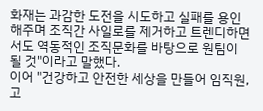화재는 과감한 도전을 시도하고 실패를 용인해주며 조직간 사일로를 제거하고 트렌디하면서도 역동적인 조직문화를 바탕으로 원팀이 될 것"이라고 말했다.
이어 "건강하고 안전한 세상을 만들어 임직원, 고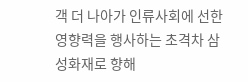객 더 나아가 인류사회에 선한 영향력을 행사하는 초격차 삼성화재로 향해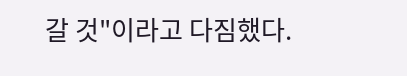갈 것"이라고 다짐했다.